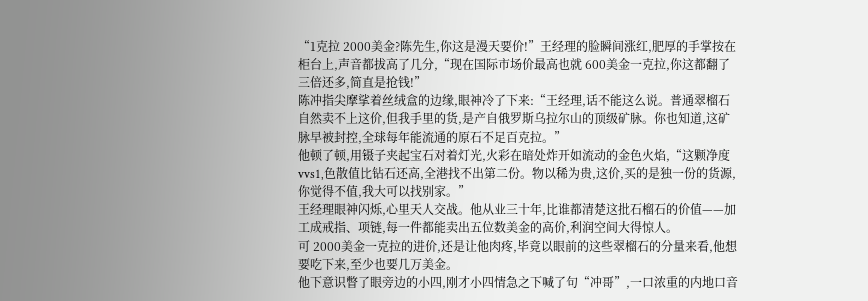“1克拉 2000美金?陈先生,你这是漫天要价!”王经理的脸瞬间涨红,肥厚的手掌按在柜台上,声音都拔高了几分,“现在国际市场价最高也就 600美金一克拉,你这都翻了三倍还多,简直是抢钱!”
陈冲指尖摩挲着丝绒盒的边缘,眼神冷了下来:“王经理,话不能这么说。普通翠榴石自然卖不上这价,但我手里的货,是产自俄罗斯乌拉尔山的顶级矿脉。你也知道,这矿脉早被封控,全球每年能流通的原石不足百克拉。”
他顿了顿,用镊子夹起宝石对着灯光,火彩在暗处炸开如流动的金色火焰,“这颗净度 vvs1,色散值比钻石还高,全港找不出第二份。物以稀为贵,这价,买的是独一份的货源,你觉得不值,我大可以找别家。”
王经理眼神闪烁,心里天人交战。他从业三十年,比谁都清楚这批石榴石的价值——加工成戒指、项链,每一件都能卖出五位数美金的高价,利润空间大得惊人。
可 2000美金一克拉的进价,还是让他肉疼,毕竟以眼前的这些翠榴石的分量来看,他想要吃下来,至少也要几万美金。
他下意识瞥了眼旁边的小四,刚才小四情急之下喊了句“冲哥”,一口浓重的内地口音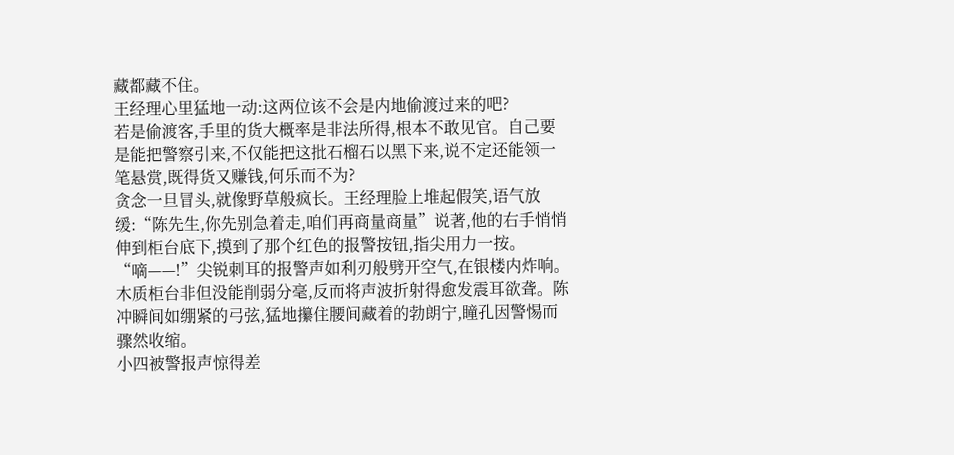藏都藏不住。
王经理心里猛地一动:这两位该不会是内地偷渡过来的吧?
若是偷渡客,手里的货大概率是非法所得,根本不敢见官。自己要是能把警察引来,不仅能把这批石榴石以黑下来,说不定还能领一笔悬赏,既得货又赚钱,何乐而不为?
贪念一旦冒头,就像野草般疯长。王经理脸上堆起假笑,语气放缓:“陈先生,你先别急着走,咱们再商量商量”说著,他的右手悄悄伸到柜台底下,摸到了那个红色的报警按钮,指尖用力一按。
“嘀——!”尖锐刺耳的报警声如利刃般劈开空气,在银楼内炸响。木质柜台非但没能削弱分毫,反而将声波折射得愈发震耳欲聋。陈冲瞬间如绷紧的弓弦,猛地攥住腰间藏着的勃朗宁,瞳孔因警惕而骤然收缩。
小四被警报声惊得差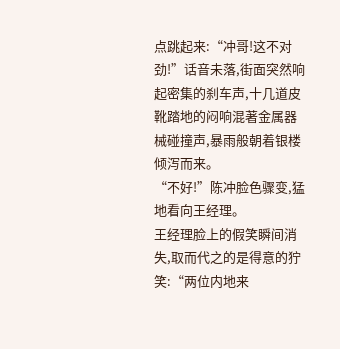点跳起来:“冲哥!这不对劲!”话音未落,街面突然响起密集的刹车声,十几道皮靴踏地的闷响混著金属器械碰撞声,暴雨般朝着银楼倾泻而来。
“不好!”陈冲脸色骤变,猛地看向王经理。
王经理脸上的假笑瞬间消失,取而代之的是得意的狞笑:“两位内地来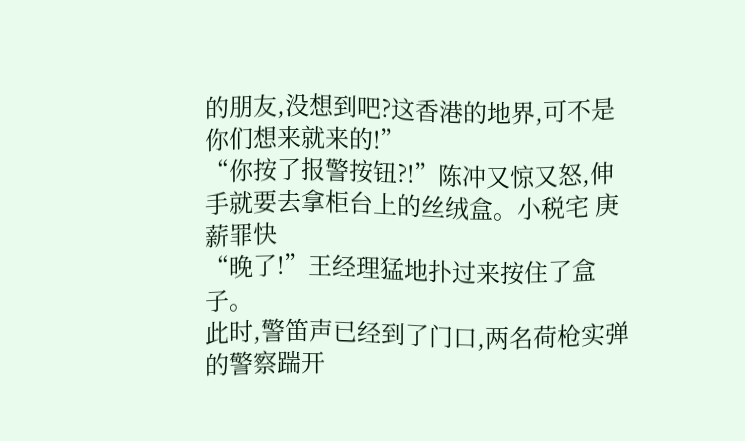的朋友,没想到吧?这香港的地界,可不是你们想来就来的!”
“你按了报警按钮?!”陈冲又惊又怒,伸手就要去拿柜台上的丝绒盒。小税宅 庚薪罪快
“晚了!”王经理猛地扑过来按住了盒子。
此时,警笛声已经到了门口,两名荷枪实弹的警察踹开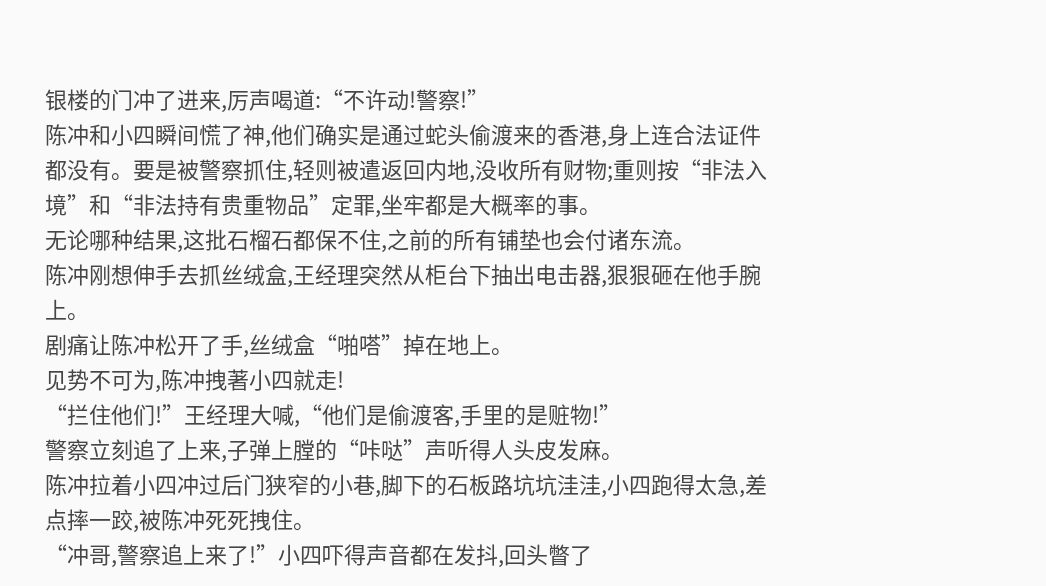银楼的门冲了进来,厉声喝道:“不许动!警察!”
陈冲和小四瞬间慌了神,他们确实是通过蛇头偷渡来的香港,身上连合法证件都没有。要是被警察抓住,轻则被遣返回内地,没收所有财物;重则按“非法入境”和“非法持有贵重物品”定罪,坐牢都是大概率的事。
无论哪种结果,这批石榴石都保不住,之前的所有铺垫也会付诸东流。
陈冲刚想伸手去抓丝绒盒,王经理突然从柜台下抽出电击器,狠狠砸在他手腕上。
剧痛让陈冲松开了手,丝绒盒“啪嗒”掉在地上。
见势不可为,陈冲拽著小四就走!
“拦住他们!”王经理大喊,“他们是偷渡客,手里的是赃物!”
警察立刻追了上来,子弹上膛的“咔哒”声听得人头皮发麻。
陈冲拉着小四冲过后门狭窄的小巷,脚下的石板路坑坑洼洼,小四跑得太急,差点摔一跤,被陈冲死死拽住。
“冲哥,警察追上来了!”小四吓得声音都在发抖,回头瞥了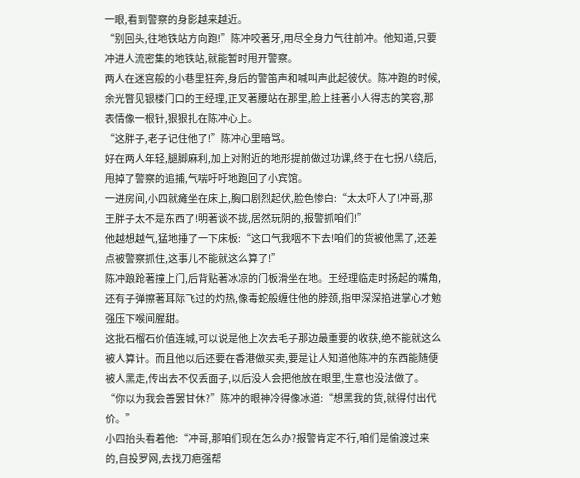一眼,看到警察的身影越来越近。
“别回头,往地铁站方向跑!”陈冲咬著牙,用尽全身力气往前冲。他知道,只要冲进人流密集的地铁站,就能暂时甩开警察。
两人在迷宫般的小巷里狂奔,身后的警笛声和喊叫声此起彼伏。陈冲跑的时候,余光瞥见银楼门口的王经理,正叉著腰站在那里,脸上挂著小人得志的笑容,那表情像一根针,狠狠扎在陈冲心上。
“这胖子,老子记住他了!”陈冲心里暗骂。
好在两人年轻,腿脚麻利,加上对附近的地形提前做过功课,终于在七拐八绕后,甩掉了警察的追捕,气喘吁吁地跑回了小宾馆。
一进房间,小四就瘫坐在床上,胸口剧烈起伏,脸色惨白:“太太吓人了!冲哥,那王胖子太不是东西了!明著谈不拢,居然玩阴的,报警抓咱们!”
他越想越气,猛地捶了一下床板:“这口气我咽不下去!咱们的货被他黑了,还差点被警察抓住,这事儿不能就这么算了!”
陈冲踉跄著撞上门,后背贴著冰凉的门板滑坐在地。王经理临走时扬起的嘴角,还有子弹擦著耳际飞过的灼热,像毒蛇般缠住他的脖颈,指甲深深掐进掌心才勉强压下喉间腥甜。
这批石榴石价值连城,可以说是他上次去毛子那边最重要的收获,绝不能就这么被人算计。而且他以后还要在香港做买卖,要是让人知道他陈冲的东西能随便被人黑走,传出去不仅丢面子,以后没人会把他放在眼里,生意也没法做了。
“你以为我会善罢甘休?”陈冲的眼神冷得像冰道:“想黑我的货,就得付出代价。”
小四抬头看着他:“冲哥,那咱们现在怎么办?报警肯定不行,咱们是偷渡过来的,自投罗网,去找刀疤强帮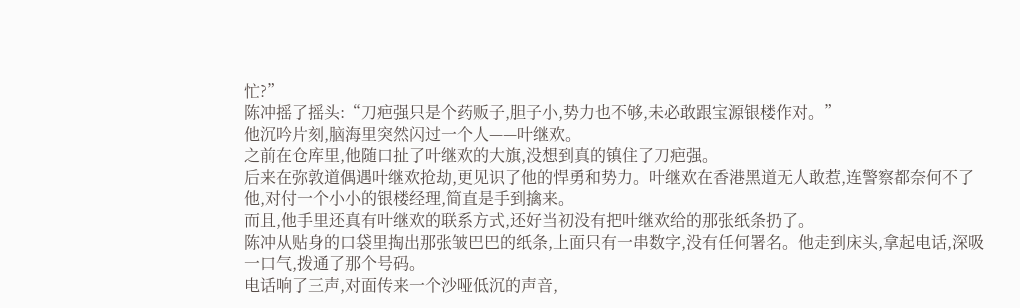忙?”
陈冲摇了摇头:“刀疤强只是个药贩子,胆子小,势力也不够,未必敢跟宝源银楼作对。”
他沉吟片刻,脑海里突然闪过一个人——叶继欢。
之前在仓库里,他随口扯了叶继欢的大旗,没想到真的镇住了刀疤强。
后来在弥敦道偶遇叶继欢抢劫,更见识了他的悍勇和势力。叶继欢在香港黑道无人敢惹,连警察都奈何不了他,对付一个小小的银楼经理,简直是手到擒来。
而且,他手里还真有叶继欢的联系方式,还好当初没有把叶继欢给的那张纸条扔了。
陈冲从贴身的口袋里掏出那张皱巴巴的纸条,上面只有一串数字,没有任何署名。他走到床头,拿起电话,深吸一口气,拨通了那个号码。
电话响了三声,对面传来一个沙哑低沉的声音,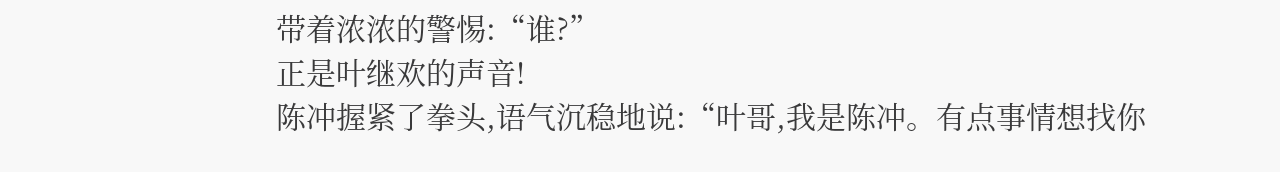带着浓浓的警惕:“谁?”
正是叶继欢的声音!
陈冲握紧了拳头,语气沉稳地说:“叶哥,我是陈冲。有点事情想找你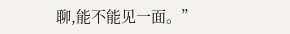聊,能不能见一面。”